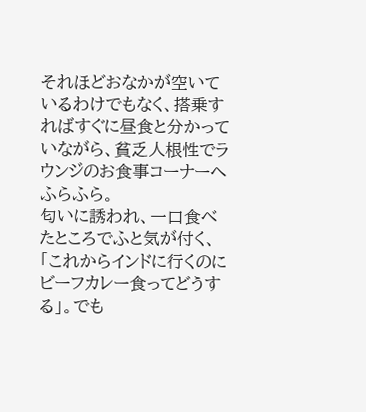それほどおなかが空いているわけでもなく、搭乗すればすぐに昼食と分かっていながら、貧乏人根性でラウンジのお食事コーナーへふらふら。
匂いに誘われ、一口食べたところでふと気が付く、「これからインドに行くのにビーフカレー食ってどうする」。でも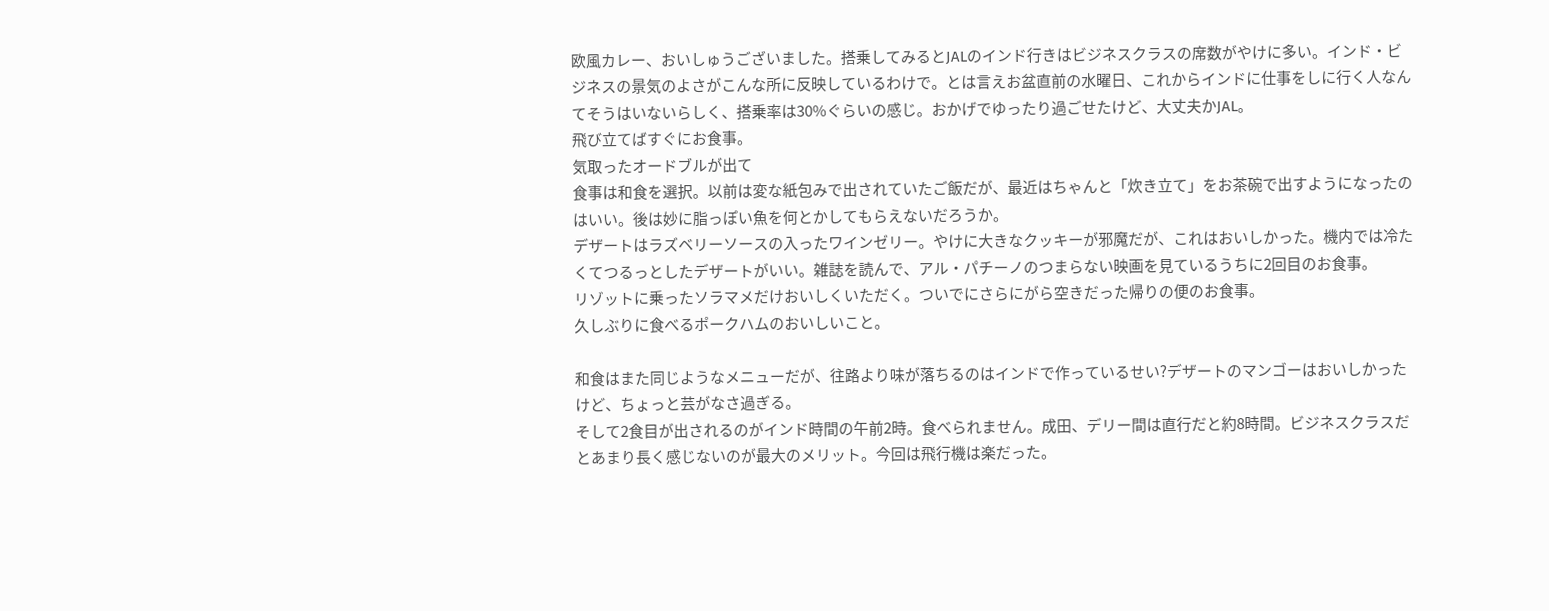欧風カレー、おいしゅうございました。搭乗してみるとJALのインド行きはビジネスクラスの席数がやけに多い。インド・ビジネスの景気のよさがこんな所に反映しているわけで。とは言えお盆直前の水曜日、これからインドに仕事をしに行く人なんてそうはいないらしく、搭乗率は30%ぐらいの感じ。おかげでゆったり過ごせたけど、大丈夫かJAL。
飛び立てばすぐにお食事。
気取ったオードブルが出て
食事は和食を選択。以前は変な紙包みで出されていたご飯だが、最近はちゃんと「炊き立て」をお茶碗で出すようになったのはいい。後は妙に脂っぽい魚を何とかしてもらえないだろうか。
デザートはラズベリーソースの入ったワインゼリー。やけに大きなクッキーが邪魔だが、これはおいしかった。機内では冷たくてつるっとしたデザートがいい。雑誌を読んで、アル・パチーノのつまらない映画を見ているうちに2回目のお食事。
リゾットに乗ったソラマメだけおいしくいただく。ついでにさらにがら空きだった帰りの便のお食事。
久しぶりに食べるポークハムのおいしいこと。

和食はまた同じようなメニューだが、往路より味が落ちるのはインドで作っているせい?デザートのマンゴーはおいしかったけど、ちょっと芸がなさ過ぎる。
そして2食目が出されるのがインド時間の午前2時。食べられません。成田、デリー間は直行だと約8時間。ビジネスクラスだとあまり長く感じないのが最大のメリット。今回は飛行機は楽だった。